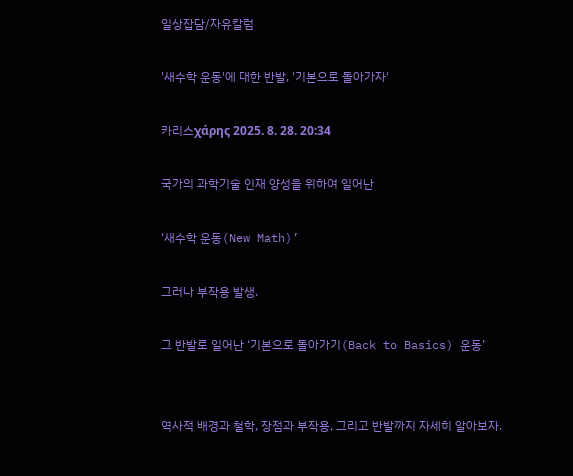일상잡담/자유칼럼

'새수학 운동'에 대한 반발, '기본으로 돌아가자'

카리스χάρης 2025. 8. 28. 20:34

국가의 과학기술 인재 양성을 위하여 일어난

‘새수학 운동(New Math)’

그러나 부작용 발생.

그 반발로 일어난 ‘기본으로 돌아가기(Back to Basics) 운동’


역사적 배경과 철학, 장점과 부작용, 그리고 반발까지 자세히 알아보자.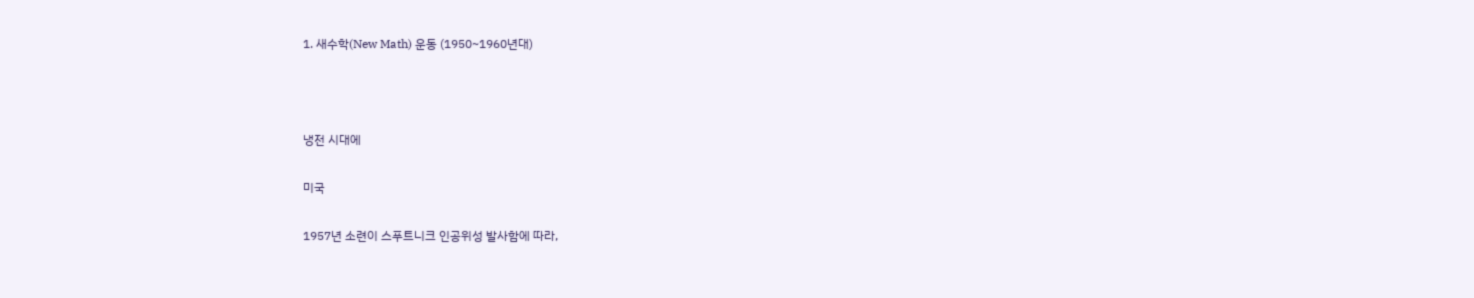1. 새수학(New Math) 운동 (1950~1960년대)



냉전 시대에

미국

1957년 소련이 스푸트니크 인공위성 발사함에 따라,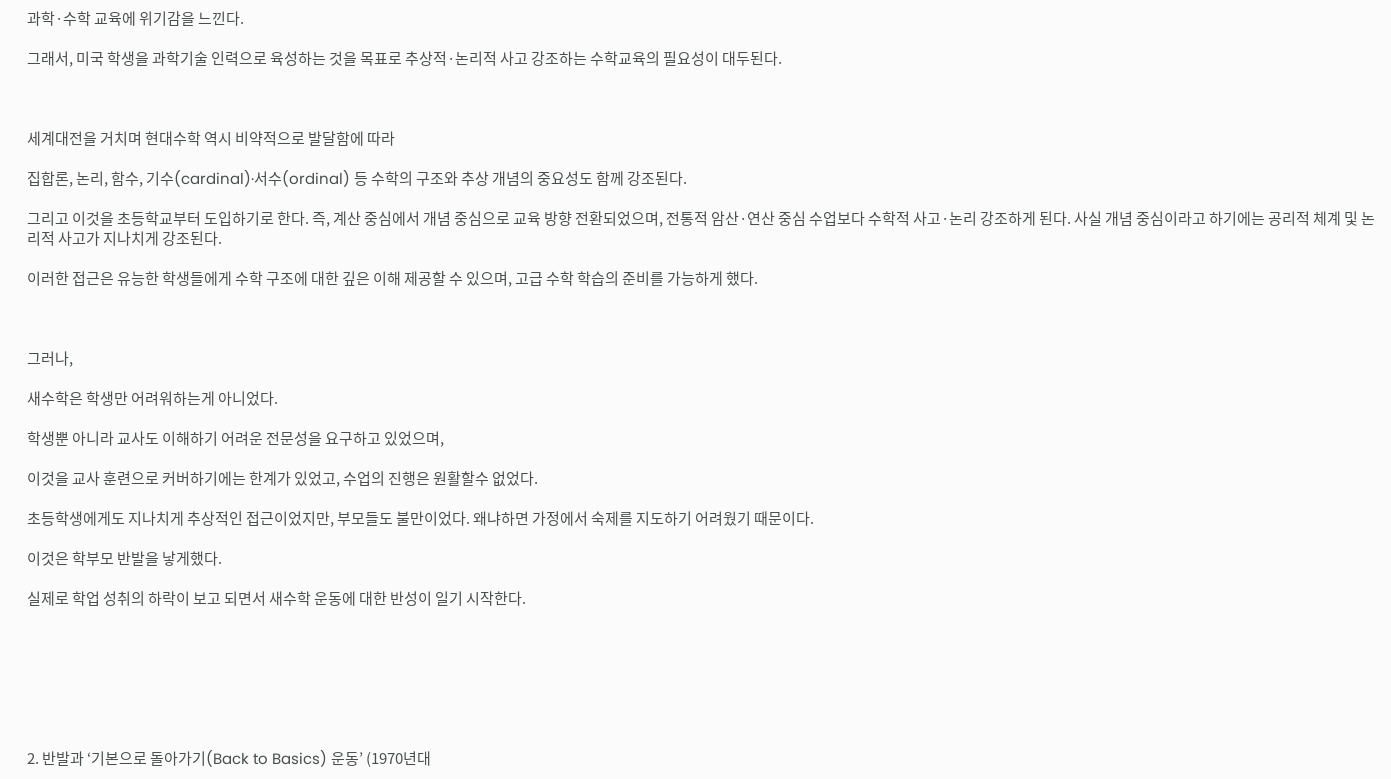과학·수학 교육에 위기감을 느낀다.

그래서, 미국 학생을 과학기술 인력으로 육성하는 것을 목표로 추상적·논리적 사고 강조하는 수학교육의 필요성이 대두된다.



세계대전을 거치며 현대수학 역시 비약적으로 발달함에 따라

집합론, 논리, 함수, 기수(cardinal)·서수(ordinal) 등 수학의 구조와 추상 개념의 중요성도 함께 강조된다.

그리고 이것을 초등학교부터 도입하기로 한다. 즉, 계산 중심에서 개념 중심으로 교육 방향 전환되었으며, 전통적 암산·연산 중심 수업보다 수학적 사고·논리 강조하게 된다. 사실 개념 중심이라고 하기에는 공리적 체계 및 논리적 사고가 지나치게 강조된다.

이러한 접근은 유능한 학생들에게 수학 구조에 대한 깊은 이해 제공할 수 있으며, 고급 수학 학습의 준비를 가능하게 했다.



그러나,

새수학은 학생만 어려워하는게 아니었다.

학생뿐 아니라 교사도 이해하기 어려운 전문성을 요구하고 있었으며,

이것을 교사 훈련으로 커버하기에는 한계가 있었고, 수업의 진행은 원활할수 없었다.

초등학생에게도 지나치게 추상적인 접근이었지만, 부모들도 불만이었다. 왜냐하면 가정에서 숙제를 지도하기 어려웠기 때문이다.

이것은 학부모 반발을 낳게했다.

실제로 학업 성취의 하락이 보고 되면서 새수학 운동에 대한 반성이 일기 시작한다.







2. 반발과 ‘기본으로 돌아가기(Back to Basics) 운동’ (1970년대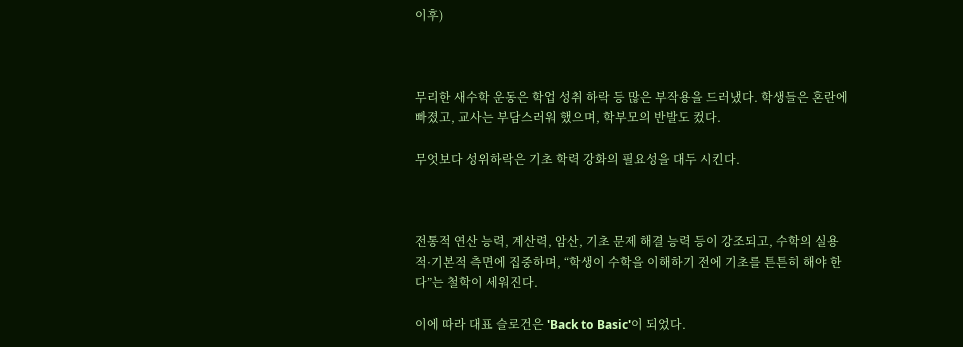이후)



무리한 새수학 운동은 학업 성취 하락 등 많은 부작용을 드러냈다. 학생들은 혼란에 빠졌고, 교사는 부담스러워 했으며, 학부모의 반발도 컸다.

무엇보다 성위하락은 기초 학력 강화의 필요성을 대두 시킨다.



전통적 연산 능력, 계산력, 암산, 기초 문제 해결 능력 등이 강조되고, 수학의 실용적·기본적 측면에 집중하며, “학생이 수학을 이해하기 전에 기초를 튼튼히 해야 한다”는 철학이 세워진다.

이에 따라 대표 슬로건은 'Back to Basic'이 되었다.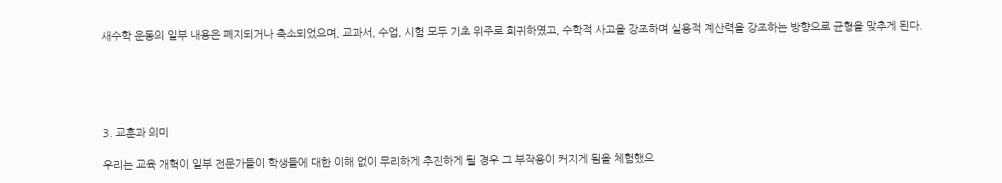새수학 운동의 일부 내용은 폐지되거나 축소되었으며, 교과서, 수업, 시험 모두 기초 위주로 회귀하였고, 수학적 사고을 강조하며 실용적 계산력을 강조하는 방향으로 균형을 맞추게 된다.





3. 교훈과 의미

우리는 교육 개혁이 일부 전문가들이 학생들에 대한 이해 없이 무리하게 추진하게 될 경우 그 부작용이 커지게 됨을 체험했으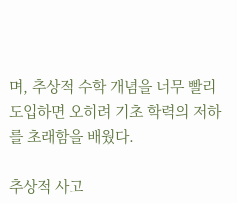며, 추상적 수학 개념을 너무 빨리 도입하면 오히려 기초 학력의 저하를 초래함을 배웠다.

추상적 사고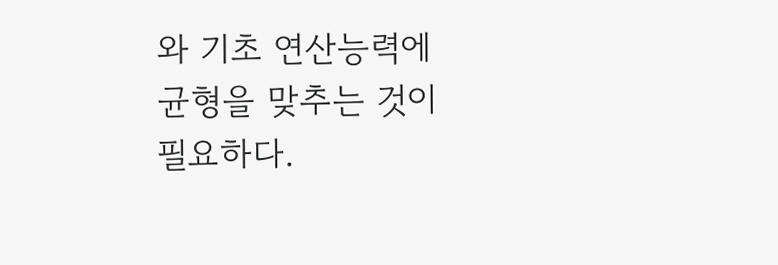와 기초 연산능력에 균형을 맞추는 것이 필요하다.